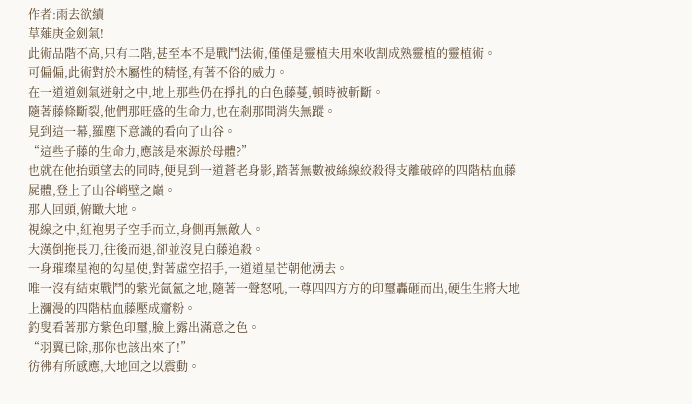作者:雨去欲續
草薙庚金劍氣!
此術品階不高,只有二階,甚至本不是戰鬥法術,僅僅是靈植夫用來收割成熟靈植的靈植術。
可偏偏,此術對於木屬性的精怪,有著不俗的威力。
在一道道劍氣迸射之中,地上那些仍在掙扎的白色藤蔓,頓時被斬斷。
隨著藤條斷裂,他們那旺盛的生命力,也在剎那間消失無蹤。
見到這一幕,羅塵下意識的看向了山谷。
“這些子藤的生命力,應該是來源於母體?”
也就在他抬頭望去的同時,便見到一道蒼老身影,踏著無數被絲線絞殺得支離破碎的四階枯血藤屍體,登上了山谷峭壁之巔。
那人回頭,俯瞰大地。
視線之中,紅袍男子空手而立,身側再無敵人。
大漢倒拖長刀,往後而退,卻並沒見白藤追殺。
一身璀璨星袍的勾星使,對著虛空招手,一道道星芒朝他湧去。
唯一沒有結束戰鬥的紫光氤氳之地,隨著一聲怒吼,一尊四四方方的印璽轟砸而出,硬生生將大地上瀰漫的四階枯血藤壓成齏粉。
釣叟看著那方紫色印璽,臉上露出滿意之色。
“羽翼已除,那你也該出來了!”
彷彿有所感應,大地回之以震動。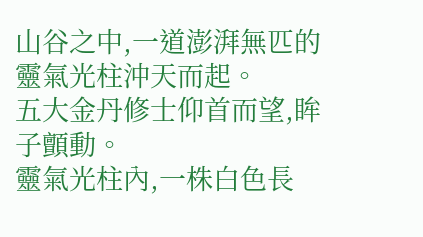山谷之中,一道澎湃無匹的靈氣光柱沖天而起。
五大金丹修士仰首而望,眸子顫動。
靈氣光柱內,一株白色長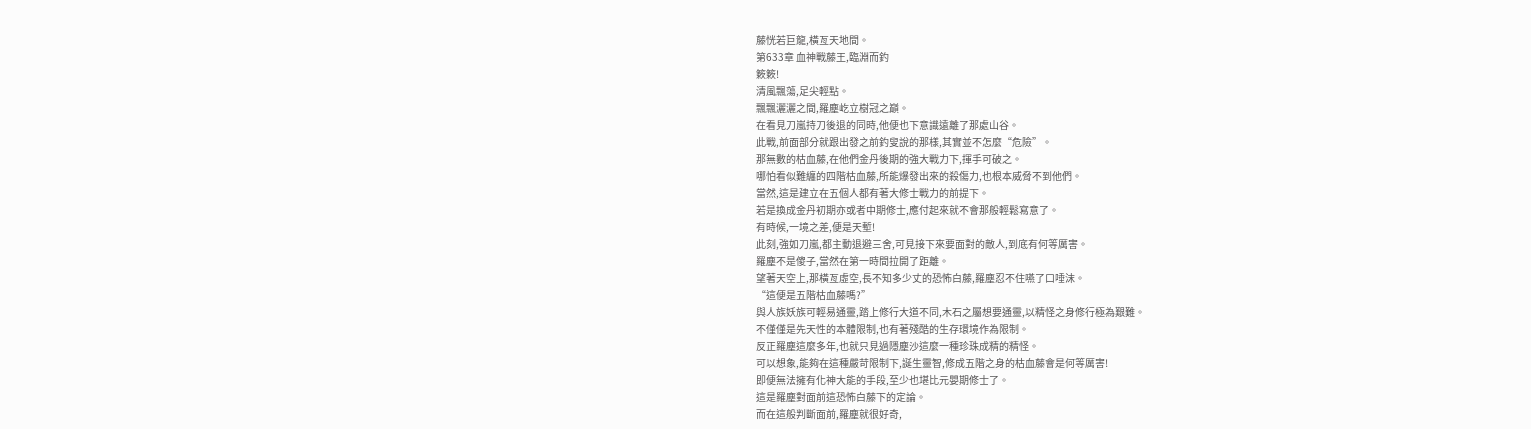藤恍若巨龍,橫亙天地間。
第633章 血神戰藤王,臨淵而釣
簌簌!
清風飄蕩,足尖輕點。
飄飄灑灑之間,羅塵屹立樹冠之巔。
在看見刀嵐持刀後退的同時,他便也下意識遠離了那處山谷。
此戰,前面部分就跟出發之前釣叟說的那樣,其實並不怎麼“危險”。
那無數的枯血藤,在他們金丹後期的強大戰力下,揮手可破之。
哪怕看似難纏的四階枯血藤,所能爆發出來的殺傷力,也根本威脅不到他們。
當然,這是建立在五個人都有著大修士戰力的前提下。
若是換成金丹初期亦或者中期修士,應付起來就不會那般輕鬆寫意了。
有時候,一境之差,便是天塹!
此刻,強如刀嵐,都主動退避三舍,可見接下來要面對的敵人,到底有何等厲害。
羅塵不是傻子,當然在第一時間拉開了距離。
望著天空上,那橫亙虛空,長不知多少丈的恐怖白藤,羅塵忍不住嚥了口唾沫。
“這便是五階枯血藤嗎?”
與人族妖族可輕易通靈,踏上修行大道不同,木石之屬想要通靈,以精怪之身修行極為艱難。
不僅僅是先天性的本體限制,也有著殘酷的生存環境作為限制。
反正羅塵這麼多年,也就只見過隱塵沙這麼一種珍珠成精的精怪。
可以想象,能夠在這種嚴苛限制下,誕生靈智,修成五階之身的枯血藤會是何等厲害!
即便無法擁有化神大能的手段,至少也堪比元嬰期修士了。
這是羅塵對面前這恐怖白藤下的定論。
而在這般判斷面前,羅塵就很好奇,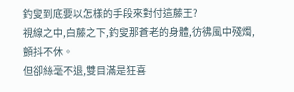釣叟到底要以怎樣的手段來對付這藤王?
視線之中,白藤之下,釣叟那蒼老的身體,彷彿風中殘燭,顫抖不休。
但卻絲毫不退,雙目滿是狂喜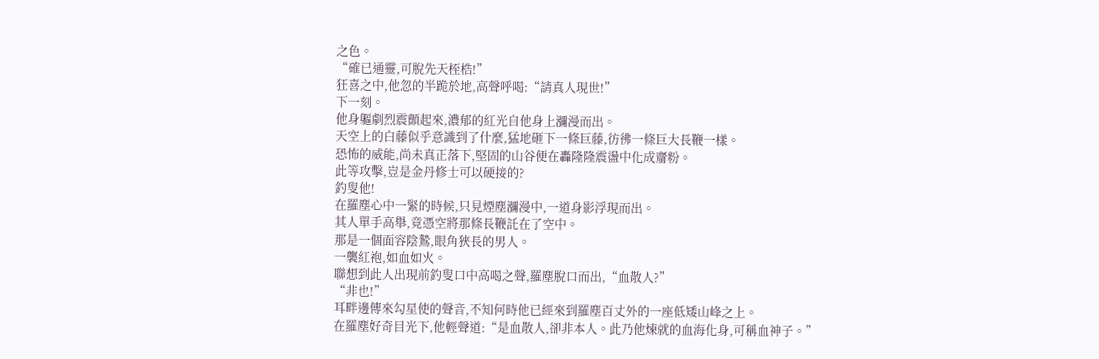之色。
“確已通靈,可脫先天桎梏!”
狂喜之中,他忽的半跪於地,高聲呼喝:“請真人現世!”
下一刻。
他身軀劇烈震顫起來,濃郁的紅光自他身上瀰漫而出。
天空上的白藤似乎意識到了什麼,猛地砸下一條巨藤,彷彿一條巨大長鞭一樣。
恐怖的威能,尚未真正落下,堅固的山谷便在轟隆隆震盪中化成齏粉。
此等攻擊,豈是金丹修士可以硬接的?
釣叟他!
在羅塵心中一緊的時候,只見煙塵瀰漫中,一道身影浮現而出。
其人單手高舉,竟憑空將那條長鞭託在了空中。
那是一個面容陰鷙,眼角狹長的男人。
一襲紅袍,如血如火。
聯想到此人出現前釣叟口中高喝之聲,羅塵脫口而出,“血散人?”
“非也!”
耳畔邊傳來勾星使的聲音,不知何時他已經來到羅塵百丈外的一座低矮山峰之上。
在羅塵好奇目光下,他輕聲道:“是血散人,卻非本人。此乃他煉就的血海化身,可稱血神子。”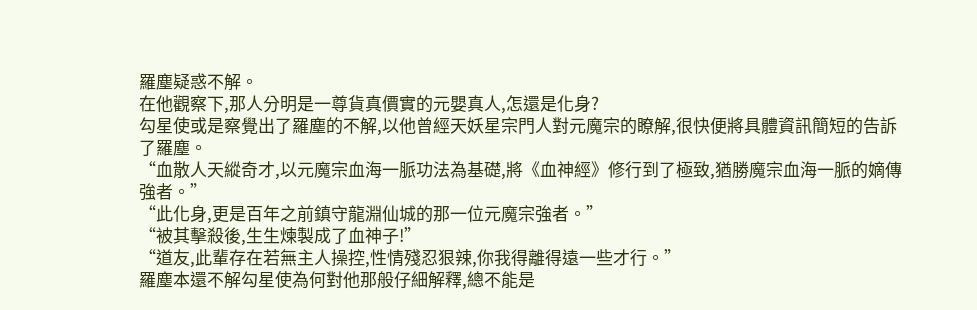羅塵疑惑不解。
在他觀察下,那人分明是一尊貨真價實的元嬰真人,怎還是化身?
勾星使或是察覺出了羅塵的不解,以他曾經天妖星宗門人對元魔宗的瞭解,很快便將具體資訊簡短的告訴了羅塵。
“血散人天縱奇才,以元魔宗血海一脈功法為基礎,將《血神經》修行到了極致,猶勝魔宗血海一脈的嫡傳強者。”
“此化身,更是百年之前鎮守龍淵仙城的那一位元魔宗強者。”
“被其擊殺後,生生煉製成了血神子!”
“道友,此輩存在若無主人操控,性情殘忍狠辣,你我得離得遠一些才行。”
羅塵本還不解勾星使為何對他那般仔細解釋,總不能是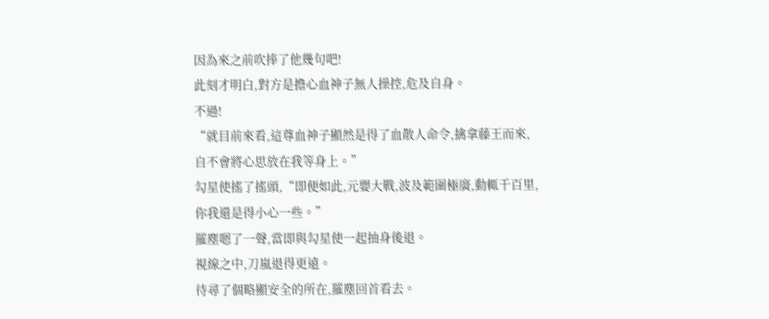因為來之前吹捧了他幾句吧!
此刻才明白,對方是擔心血神子無人操控,危及自身。
不過!
“就目前來看,這尊血神子顯然是得了血散人命令,擒拿藤王而來,自不會將心思放在我等身上。”
勾星使搖了搖頭,“即便如此,元嬰大戰,波及範圍極廣,動輒千百里,你我還是得小心一些。”
羅塵嗯了一聲,當即與勾星使一起抽身後退。
視線之中,刀嵐退得更遠。
待尋了個略顯安全的所在,羅塵回首看去。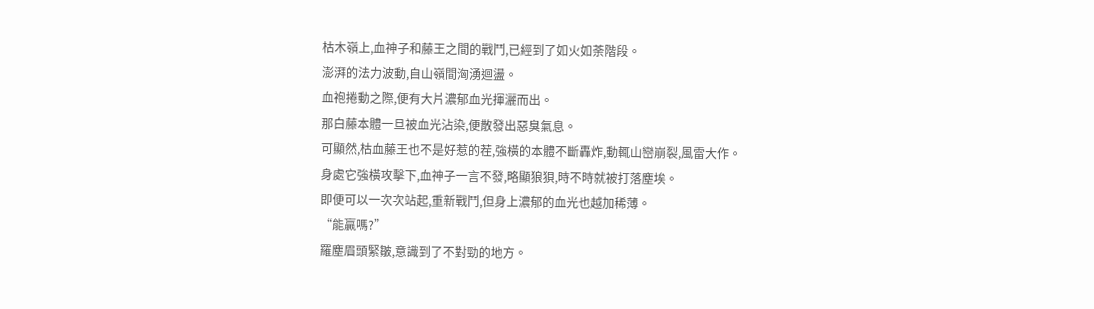枯木嶺上,血神子和藤王之間的戰鬥,已經到了如火如荼階段。
澎湃的法力波動,自山嶺間洶湧迴盪。
血袍捲動之際,便有大片濃郁血光揮灑而出。
那白藤本體一旦被血光沾染,便散發出惡臭氣息。
可顯然,枯血藤王也不是好惹的茬,強橫的本體不斷轟炸,動輒山巒崩裂,風雷大作。
身處它強橫攻擊下,血神子一言不發,略顯狼狽,時不時就被打落塵埃。
即便可以一次次站起,重新戰鬥,但身上濃郁的血光也越加稀薄。
“能贏嗎?”
羅塵眉頭緊皺,意識到了不對勁的地方。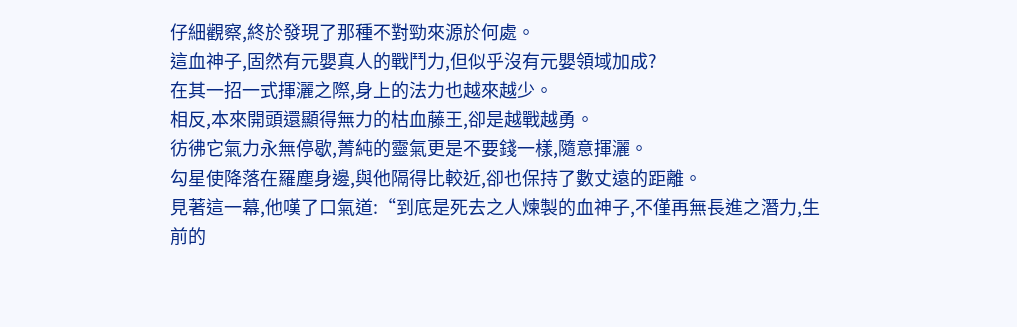仔細觀察,終於發現了那種不對勁來源於何處。
這血神子,固然有元嬰真人的戰鬥力,但似乎沒有元嬰領域加成?
在其一招一式揮灑之際,身上的法力也越來越少。
相反,本來開頭還顯得無力的枯血藤王,卻是越戰越勇。
彷彿它氣力永無停歇,菁純的靈氣更是不要錢一樣,隨意揮灑。
勾星使降落在羅塵身邊,與他隔得比較近,卻也保持了數丈遠的距離。
見著這一幕,他嘆了口氣道:“到底是死去之人煉製的血神子,不僅再無長進之潛力,生前的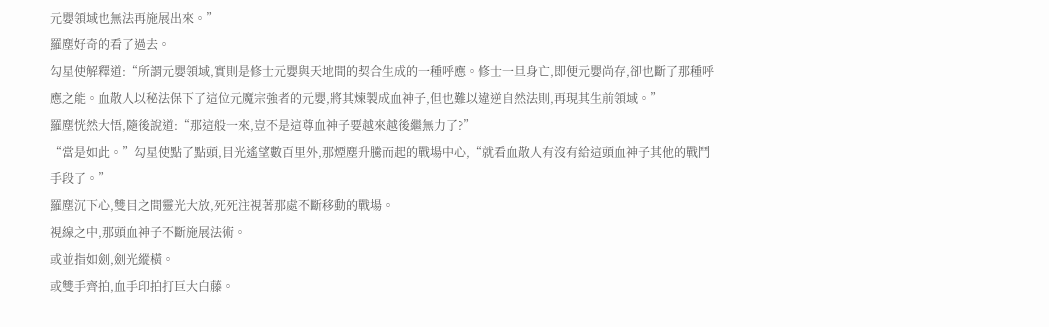元嬰領域也無法再施展出來。”
羅塵好奇的看了過去。
勾星使解釋道:“所謂元嬰領域,實則是修士元嬰與天地間的契合生成的一種呼應。修士一旦身亡,即便元嬰尚存,卻也斷了那種呼應之能。血散人以秘法保下了這位元魔宗強者的元嬰,將其煉製成血神子,但也難以違逆自然法則,再現其生前領域。”
羅塵恍然大悟,隨後說道:“那這般一來,豈不是這尊血神子要越來越後繼無力了?”
“當是如此。”勾星使點了點頭,目光遙望數百里外,那煙塵升騰而起的戰場中心,“就看血散人有沒有給這頭血神子其他的戰鬥手段了。”
羅塵沉下心,雙目之間靈光大放,死死注視著那處不斷移動的戰場。
視線之中,那頭血神子不斷施展法術。
或並指如劍,劍光縱橫。
或雙手齊拍,血手印拍打巨大白藤。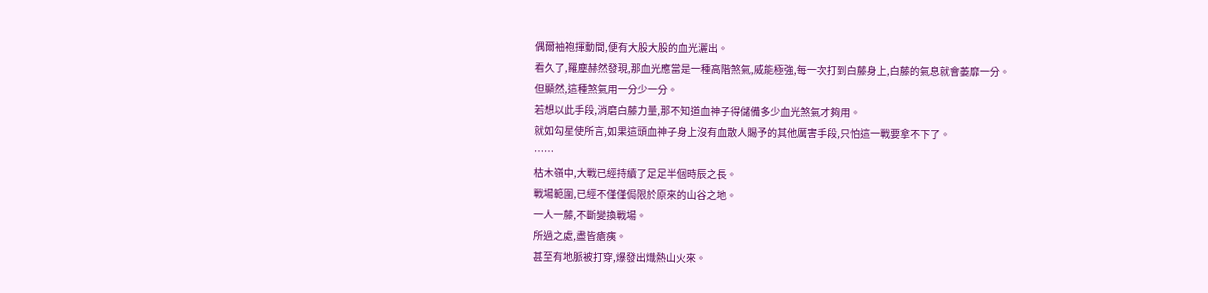偶爾袖袍揮動間,便有大股大股的血光灑出。
看久了,羅塵赫然發現,那血光應當是一種高階煞氣,威能極強,每一次打到白藤身上,白藤的氣息就會萎靡一分。
但顯然,這種煞氣用一分少一分。
若想以此手段,消磨白藤力量,那不知道血神子得儲備多少血光煞氣才夠用。
就如勾星使所言,如果這頭血神子身上沒有血散人賜予的其他厲害手段,只怕這一戰要拿不下了。
……
枯木嶺中,大戰已經持續了足足半個時辰之長。
戰場範圍,已經不僅僅侷限於原來的山谷之地。
一人一藤,不斷變換戰場。
所過之處,盡皆瘡痍。
甚至有地脈被打穿,爆發出熾熱山火來。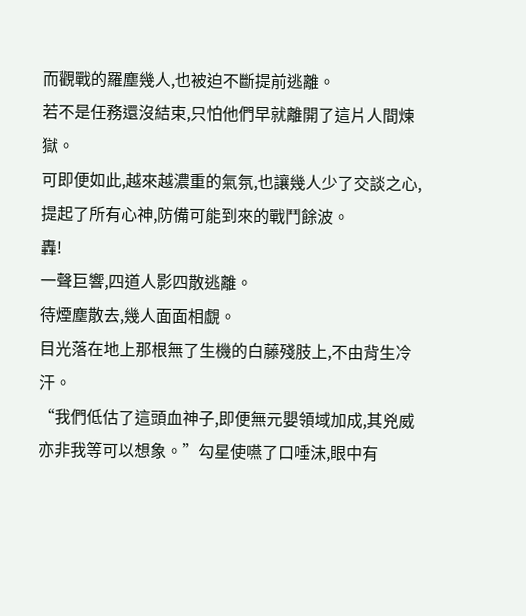而觀戰的羅塵幾人,也被迫不斷提前逃離。
若不是任務還沒結束,只怕他們早就離開了這片人間煉獄。
可即便如此,越來越濃重的氣氛,也讓幾人少了交談之心,提起了所有心神,防備可能到來的戰鬥餘波。
轟!
一聲巨響,四道人影四散逃離。
待煙塵散去,幾人面面相覷。
目光落在地上那根無了生機的白藤殘肢上,不由背生冷汗。
“我們低估了這頭血神子,即便無元嬰領域加成,其兇威亦非我等可以想象。”勾星使嚥了口唾沫,眼中有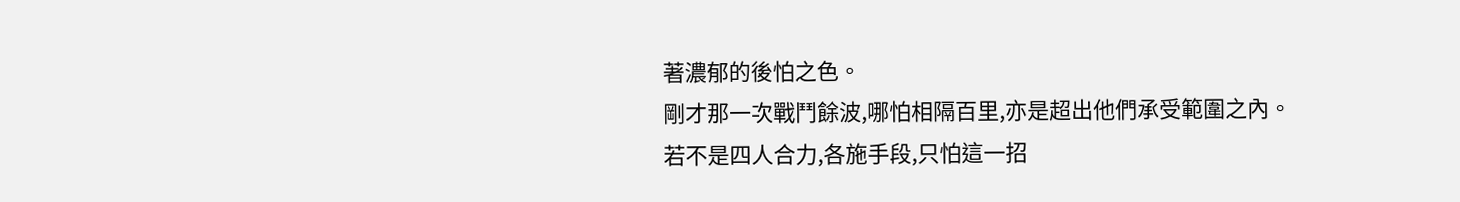著濃郁的後怕之色。
剛才那一次戰鬥餘波,哪怕相隔百里,亦是超出他們承受範圍之內。
若不是四人合力,各施手段,只怕這一招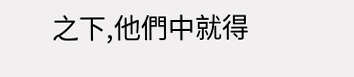之下,他們中就得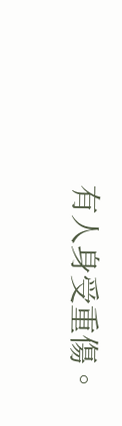有人身受重傷。